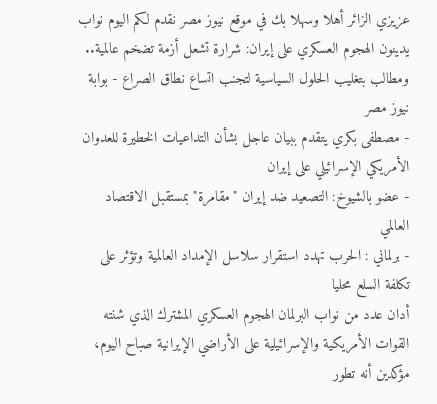عزيزي الزائر أهلا وسهلا بك في موقع نيوز مصر نقدم لكم اليوم نواب يدينون الهجوم العسكري على إيران: شرارة تشعل أزمة تضخم عالمية.. ومطالب بتغليب الحلول السياسية لتجنب اتساع نطاق الصراع - بوابة نيوز مصر
- مصطفى بكري يتقدم ببيان عاجل بشأن التداعيات الخطيرة للعدوان الأمريكي الإسرائيلي على إيران
- عضو بالشيوخ: التصعيد ضد إيران "مقامرة" بمستقبل الاقتصاد العالمي
- برلماني : الحرب تهدد استقرار سلاسل الإمداد العالمية وتؤثر على تكلفة السلع محليا
أدان عدد من نواب البرلمان الهجوم العسكري المشترك الذي شنته القوات الأمريكية والإسرائيلية على الأراضي الإيرانية صباح اليوم، مؤكدين أنه تطور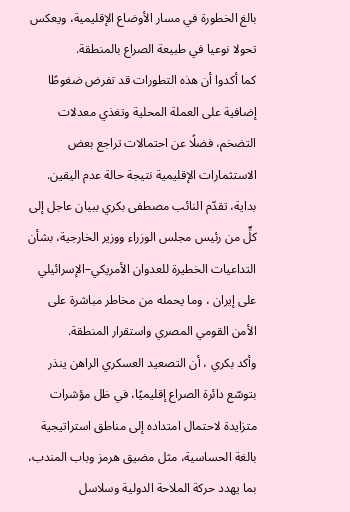بالغ الخطورة في مسار الأوضاع الإقليمية، ويعكس تحولا نوعيا في طبيعة الصراع بالمنطقة.
كما أكدوا أن هذه التطورات قد تفرض ضغوطًا إضافية على العملة المحلية وتغذي معدلات التضخم، فضلًا عن احتمالات تراجع بعض الاستثمارات الإقليمية نتيجة حالة عدم اليقين.
بداية، تقدّم النائب مصطفى بكري ببيان عاجل إلى كلٍّ من رئيس مجلس الوزراء ووزير الخارجية، بشأن التداعيات الخطيرة للعدوان الأمريكي–الإسرائيلي على إيران ، وما يحمله من مخاطر مباشرة على الأمن القومي المصري واستقرار المنطقة.
وأكد بكري ، أن التصعيد العسكري الراهن ينذر بتوسّع دائرة الصراع إقليميًا، في ظل مؤشرات متزايدة لاحتمال امتداده إلى مناطق استراتيجية بالغة الحساسية، مثل مضيق هرمز وباب المندب، بما يهدد حركة الملاحة الدولية وسلاسل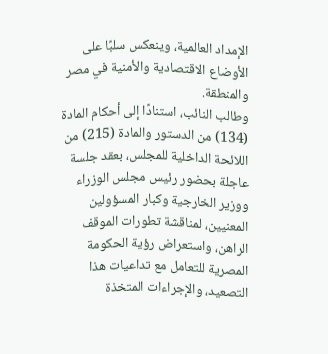الإمداد العالمية، وينعكس سلبًا على الأوضاع الاقتصادية والأمنية في مصر والمنطقة.
وطالب النائب، استنادًا إلى أحكام المادة (134) من الدستور والمادة (215) من اللائحة الداخلية للمجلس، بعقد جلسة عاجلة بحضور رئيس مجلس الوزراء ووزير الخارجية وكبار المسؤولين المعنيين، لمناقشة تطورات الموقف الراهن، واستعراض رؤية الحكومة المصرية للتعامل مع تداعيات هذا التصعيد، والإجراءات المتخذة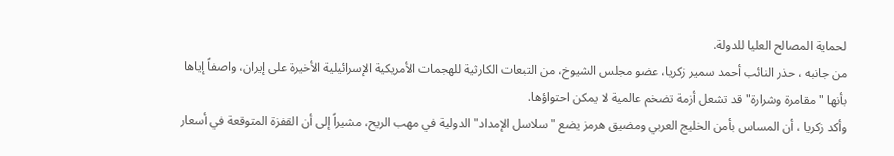لحماية المصالح العليا للدولة.
من جانبه ، حذر النائب أحمد سمير زكريا، عضو مجلس الشيوخ، من التبعات الكارثية للهجمات الأمريكية الإسرائيلية الأخيرة على إيران، واصفاً إياها بأنها " مقامرة وشرارة" قد تشعل أزمة تضخم عالمية لا يمكن احتواؤها.
وأكد زكريا ، أن المساس بأمن الخليج العربي ومضيق هرمز يضع "سلاسل الإمداد" الدولية في مهب الريح، مشيراً إلى أن القفزة المتوقعة في أسعار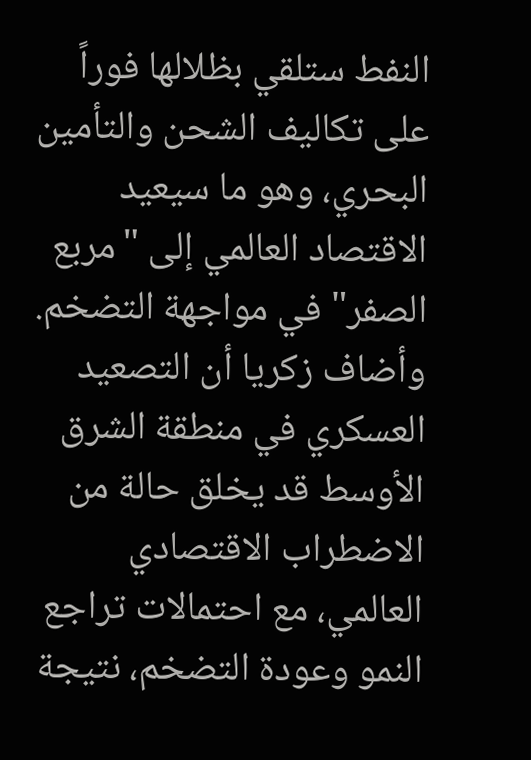النفط ستلقي بظلالها فوراً على تكاليف الشحن والتأمين البحري، وهو ما سيعيد الاقتصاد العالمي إلى "مربع الصفر" في مواجهة التضخم.
وأضاف زكريا أن التصعيد العسكري في منطقة الشرق الأوسط قد يخلق حالة من الاضطراب الاقتصادي العالمي، مع احتمالات تراجع النمو وعودة التضخم، نتيجة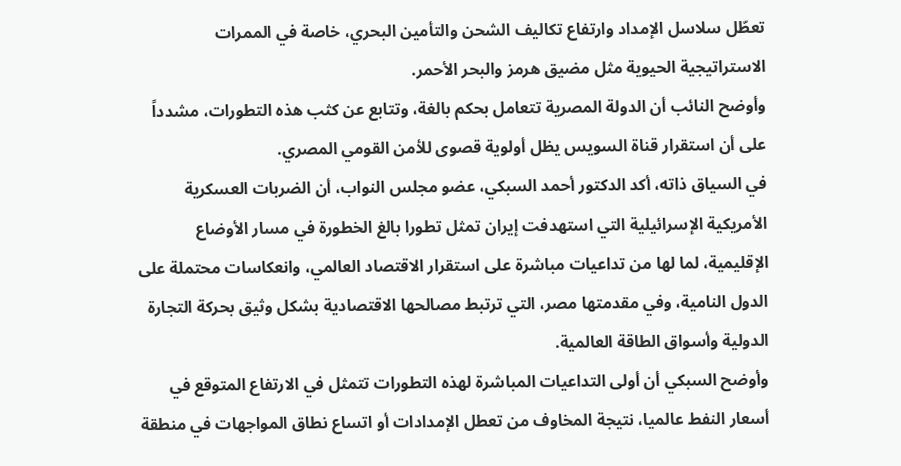تعطّل سلاسل الإمداد وارتفاع تكاليف الشحن والتأمين البحري، خاصة في الممرات الاستراتيجية الحيوية مثل مضيق هرمز والبحر الأحمر.
وأوضح النائب أن الدولة المصرية تتعامل بحكم بالغة، وتتابع عن كثب هذه التطورات، مشدداً على أن استقرار قناة السويس يظل أولوية قصوى للأمن القومي المصري.
في السياق ذاته، أكد الدكتور أحمد السبكي، عضو مجلس النواب، أن الضربات العسكرية الأمريكية الإسرائيلية التي استهدفت إيران تمثل تطورا بالغ الخطورة في مسار الأوضاع الإقليمية، لما لها من تداعيات مباشرة على استقرار الاقتصاد العالمي، وانعكاسات محتملة على الدول النامية، وفي مقدمتها مصر، التي ترتبط مصالحها الاقتصادية بشكل وثيق بحركة التجارة الدولية وأسواق الطاقة العالمية.
وأوضح السبكي أن أولى التداعيات المباشرة لهذه التطورات تتمثل في الارتفاع المتوقع في أسعار النفط عالميا، نتيجة المخاوف من تعطل الإمدادات أو اتساع نطاق المواجهات في منطقة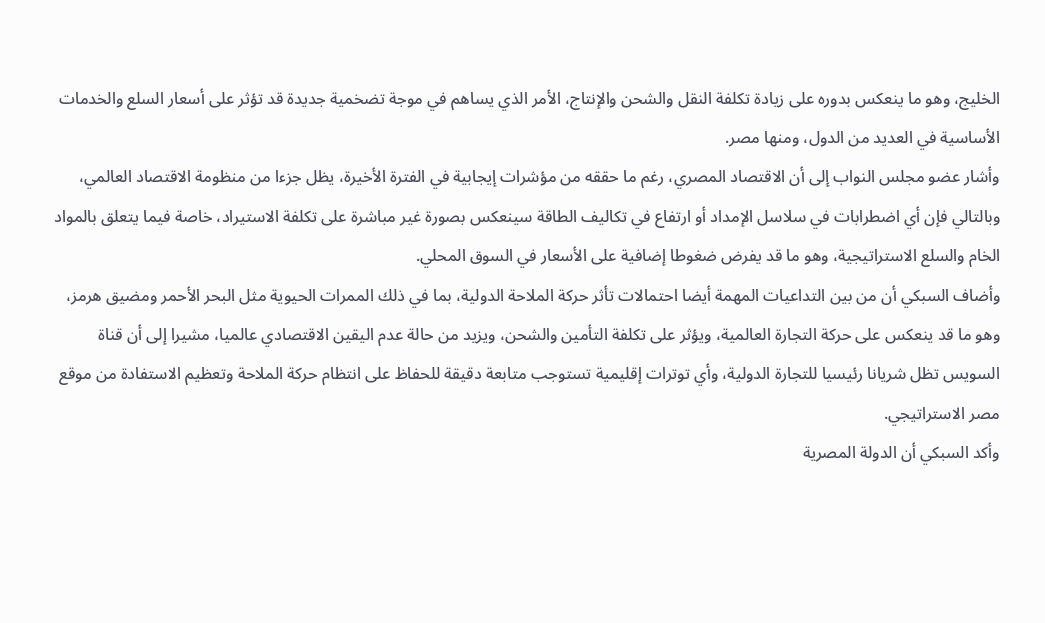الخليج، وهو ما ينعكس بدوره على زيادة تكلفة النقل والشحن والإنتاج، الأمر الذي يساهم في موجة تضخمية جديدة قد تؤثر على أسعار السلع والخدمات الأساسية في العديد من الدول، ومنها مصر.
وأشار عضو مجلس النواب إلى أن الاقتصاد المصري، رغم ما حققه من مؤشرات إيجابية في الفترة الأخيرة، يظل جزءا من منظومة الاقتصاد العالمي، وبالتالي فإن أي اضطرابات في سلاسل الإمداد أو ارتفاع في تكاليف الطاقة سينعكس بصورة غير مباشرة على تكلفة الاستيراد، خاصة فيما يتعلق بالمواد الخام والسلع الاستراتيجية، وهو ما قد يفرض ضغوطا إضافية على الأسعار في السوق المحلي.
وأضاف السبكي أن من بين التداعيات المهمة أيضا احتمالات تأثر حركة الملاحة الدولية، بما في ذلك الممرات الحيوية مثل البحر الأحمر ومضيق هرمز، وهو ما قد ينعكس على حركة التجارة العالمية، ويؤثر على تكلفة التأمين والشحن، ويزيد من حالة عدم اليقين الاقتصادي عالميا، مشيرا إلى أن قناة السويس تظل شريانا رئيسيا للتجارة الدولية، وأي توترات إقليمية تستوجب متابعة دقيقة للحفاظ على انتظام حركة الملاحة وتعظيم الاستفادة من موقع مصر الاستراتيجي.
وأكد السبكي أن الدولة المصرية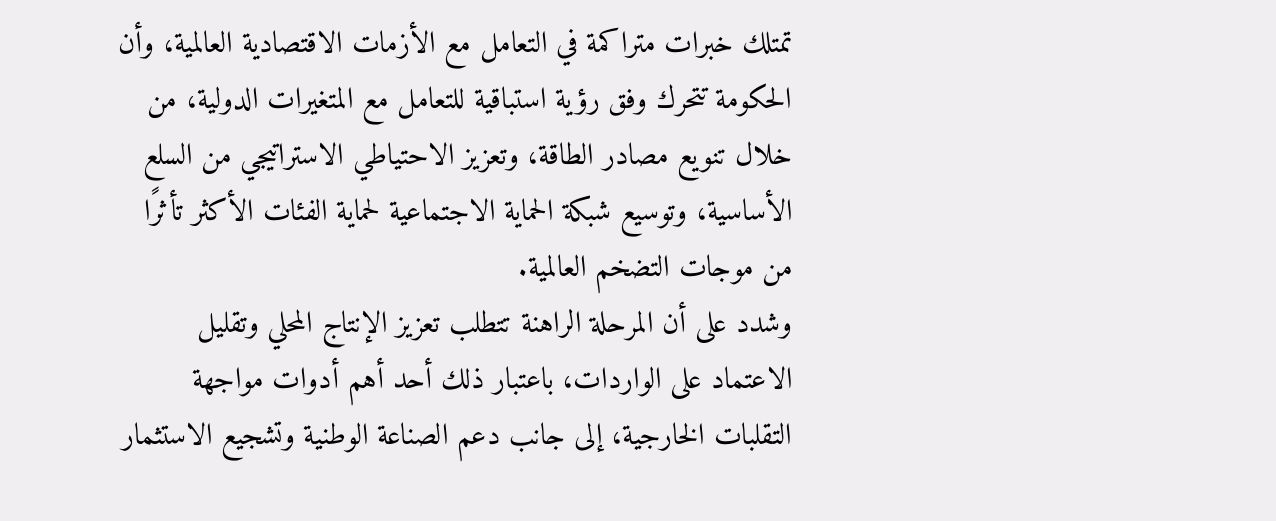تمتلك خبرات متراكمة في التعامل مع الأزمات الاقتصادية العالمية، وأن الحكومة تتحرك وفق رؤية استباقية للتعامل مع المتغيرات الدولية، من خلال تنويع مصادر الطاقة، وتعزيز الاحتياطي الاستراتيجي من السلع الأساسية، وتوسيع شبكة الحماية الاجتماعية لحماية الفئات الأكثر تأثرًا من موجات التضخم العالمية.
وشدد على أن المرحلة الراهنة تتطلب تعزيز الإنتاج المحلي وتقليل الاعتماد على الواردات، باعتبار ذلك أحد أهم أدوات مواجهة التقلبات الخارجية، إلى جانب دعم الصناعة الوطنية وتشجيع الاستثمار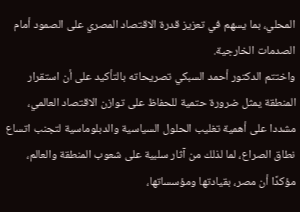المحلي، بما يسهم في تعزيز قدرة الاقتصاد المصري على الصمود أمام الصدمات الخارجية.
واختتم الدكتور أحمد السبكي تصريحاته بالتأكيد على أن استقرار المنطقة يمثل ضرورة حتمية للحفاظ على توازن الاقتصاد العالمي، مشددا على أهمية تغليب الحلول السياسية والدبلوماسية لتجنب اتساع نطاق الصراع، لما لذلك من آثار سلبية على شعوب المنطقة والعالم، مؤكدًا أن مصر، بقيادتها ومؤسساتها،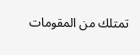تمتلك من المقومات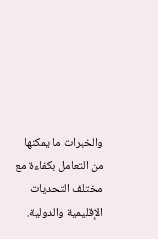والخبرات ما يمكنها من التعامل بكفاءة مع مختلف التحديات الإقليمية والدولية.